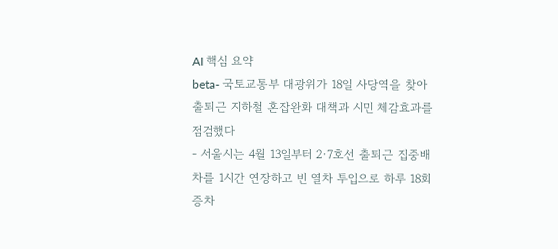AI 핵심 요약
beta- 국토교통부 대광위가 18일 사당역을 찾아 출퇴근 지하철 혼잡완화 대책과 시민 체감효과를 점검했다
- 서울시는 4월 13일부터 2·7호선 출퇴근 집중배차를 1시간 연장하고 빈 열차 투입으로 하루 18회 증차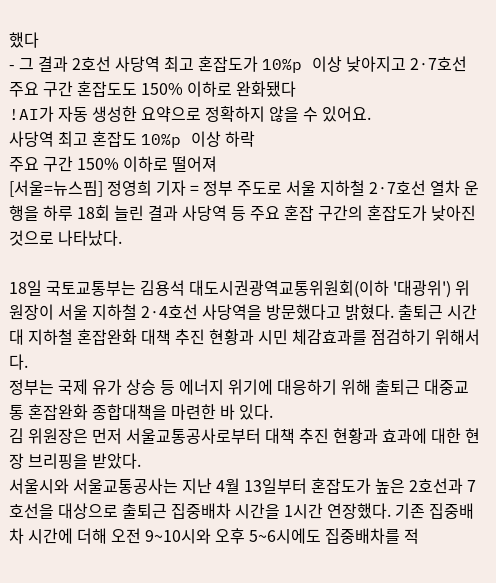했다
- 그 결과 2호선 사당역 최고 혼잡도가 10%p 이상 낮아지고 2·7호선 주요 구간 혼잡도도 150% 이하로 완화됐다
!AI가 자동 생성한 요약으로 정확하지 않을 수 있어요.
사당역 최고 혼잡도 10%p 이상 하락
주요 구간 150% 이하로 떨어져
[서울=뉴스핌] 정영희 기자 = 정부 주도로 서울 지하철 2·7호선 열차 운행을 하루 18회 늘린 결과 사당역 등 주요 혼잡 구간의 혼잡도가 낮아진 것으로 나타났다.

18일 국토교통부는 김용석 대도시권광역교통위원회(이하 '대광위') 위원장이 서울 지하철 2·4호선 사당역을 방문했다고 밝혔다. 출퇴근 시간대 지하철 혼잡완화 대책 추진 현황과 시민 체감효과를 점검하기 위해서다.
정부는 국제 유가 상승 등 에너지 위기에 대응하기 위해 출퇴근 대중교통 혼잡완화 종합대책을 마련한 바 있다.
김 위원장은 먼저 서울교통공사로부터 대책 추진 현황과 효과에 대한 현장 브리핑을 받았다.
서울시와 서울교통공사는 지난 4월 13일부터 혼잡도가 높은 2호선과 7호선을 대상으로 출퇴근 집중배차 시간을 1시간 연장했다. 기존 집중배차 시간에 더해 오전 9~10시와 오후 5~6시에도 집중배차를 적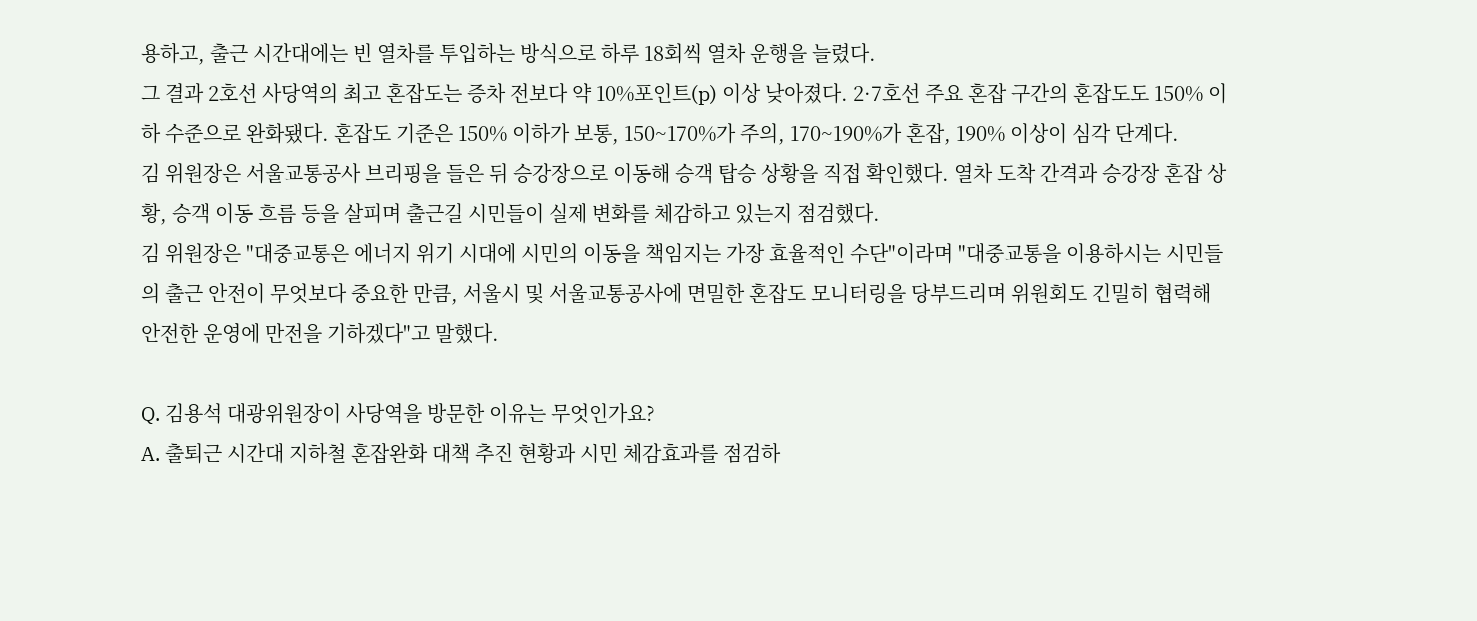용하고, 출근 시간대에는 빈 열차를 투입하는 방식으로 하루 18회씩 열차 운행을 늘렸다.
그 결과 2호선 사당역의 최고 혼잡도는 증차 전보다 약 10%포인트(p) 이상 낮아졌다. 2·7호선 주요 혼잡 구간의 혼잡도도 150% 이하 수준으로 완화됐다. 혼잡도 기준은 150% 이하가 보통, 150~170%가 주의, 170~190%가 혼잡, 190% 이상이 심각 단계다.
김 위원장은 서울교통공사 브리핑을 들은 뒤 승강장으로 이동해 승객 탑승 상황을 직접 확인했다. 열차 도착 간격과 승강장 혼잡 상황, 승객 이동 흐름 등을 살피며 출근길 시민들이 실제 변화를 체감하고 있는지 점검했다.
김 위원장은 "대중교통은 에너지 위기 시대에 시민의 이동을 책임지는 가장 효율적인 수단"이라며 "대중교통을 이용하시는 시민들의 출근 안전이 무엇보다 중요한 만큼, 서울시 및 서울교통공사에 면밀한 혼잡도 모니터링을 당부드리며 위원회도 긴밀히 협력해 안전한 운영에 만전을 기하겠다"고 말했다.

Q. 김용석 대광위원장이 사당역을 방문한 이유는 무엇인가요?
A. 출퇴근 시간대 지하철 혼잡완화 대책 추진 현황과 시민 체감효과를 점검하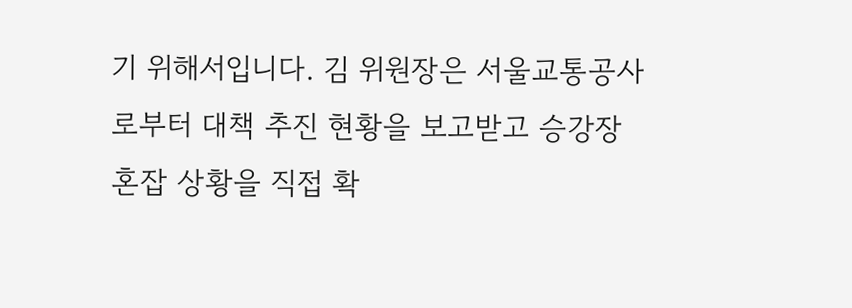기 위해서입니다. 김 위원장은 서울교통공사로부터 대책 추진 현황을 보고받고 승강장 혼잡 상황을 직접 확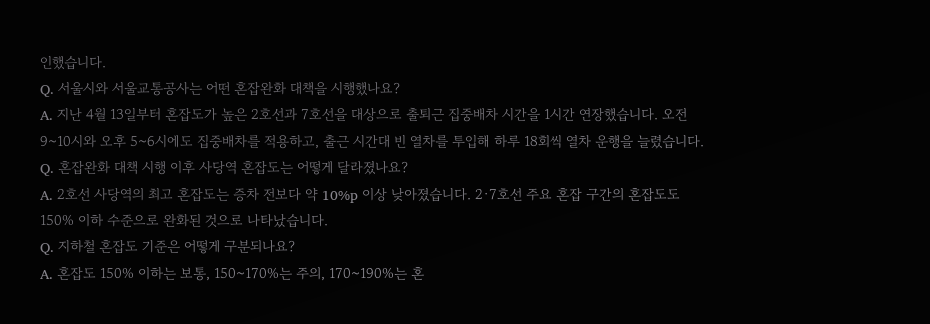인했습니다.
Q. 서울시와 서울교통공사는 어떤 혼잡완화 대책을 시행했나요?
A. 지난 4월 13일부터 혼잡도가 높은 2호선과 7호선을 대상으로 출퇴근 집중배차 시간을 1시간 연장했습니다. 오전 9~10시와 오후 5~6시에도 집중배차를 적용하고, 출근 시간대 빈 열차를 투입해 하루 18회씩 열차 운행을 늘렸습니다.
Q. 혼잡완화 대책 시행 이후 사당역 혼잡도는 어떻게 달라졌나요?
A. 2호선 사당역의 최고 혼잡도는 증차 전보다 약 10%p 이상 낮아졌습니다. 2·7호선 주요 혼잡 구간의 혼잡도도 150% 이하 수준으로 완화된 것으로 나타났습니다.
Q. 지하철 혼잡도 기준은 어떻게 구분되나요?
A. 혼잡도 150% 이하는 보통, 150~170%는 주의, 170~190%는 혼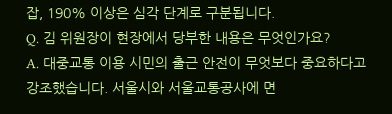잡, 190% 이상은 심각 단계로 구분됩니다.
Q. 김 위원장이 현장에서 당부한 내용은 무엇인가요?
A. 대중교통 이용 시민의 출근 안전이 무엇보다 중요하다고 강조했습니다. 서울시와 서울교통공사에 면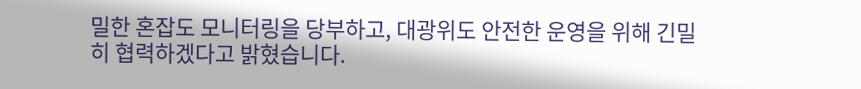밀한 혼잡도 모니터링을 당부하고, 대광위도 안전한 운영을 위해 긴밀히 협력하겠다고 밝혔습니다.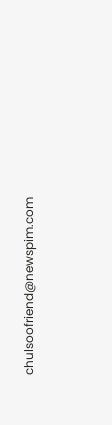chulsoofriend@newspim.com